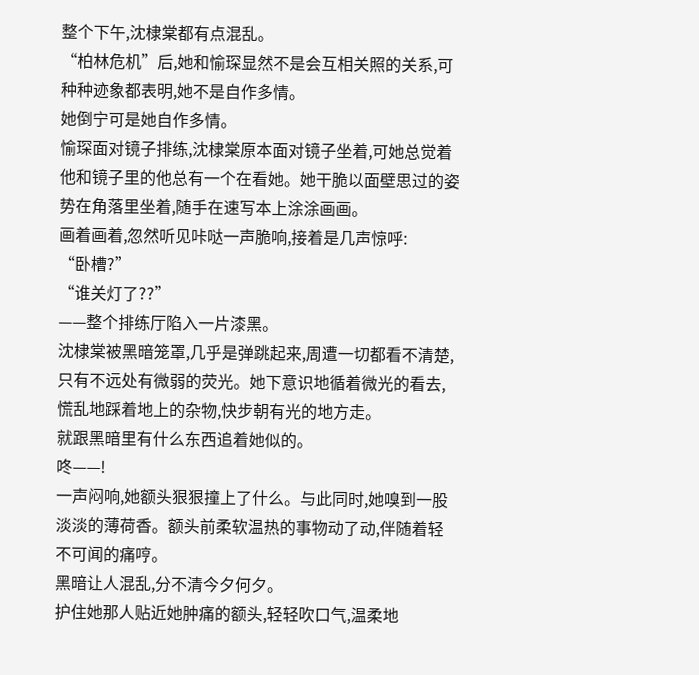整个下午,沈棣棠都有点混乱。
“柏林危机”后,她和愉琛显然不是会互相关照的关系,可种种迹象都表明,她不是自作多情。
她倒宁可是她自作多情。
愉琛面对镜子排练,沈棣棠原本面对镜子坐着,可她总觉着他和镜子里的他总有一个在看她。她干脆以面壁思过的姿势在角落里坐着,随手在速写本上涂涂画画。
画着画着,忽然听见咔哒一声脆响,接着是几声惊呼:
“卧槽?”
“谁关灯了??”
——整个排练厅陷入一片漆黑。
沈棣棠被黑暗笼罩,几乎是弹跳起来,周遭一切都看不清楚,只有不远处有微弱的荧光。她下意识地循着微光的看去,慌乱地踩着地上的杂物,快步朝有光的地方走。
就跟黑暗里有什么东西追着她似的。
咚——!
一声闷响,她额头狠狠撞上了什么。与此同时,她嗅到一股淡淡的薄荷香。额头前柔软温热的事物动了动,伴随着轻不可闻的痛哼。
黑暗让人混乱,分不清今夕何夕。
护住她那人贴近她肿痛的额头,轻轻吹口气,温柔地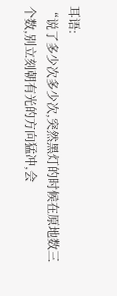耳语:
“说了多少次多少次,突然黑灯的时候在原地数三个数,别立刻朝有光的方向猛冲,会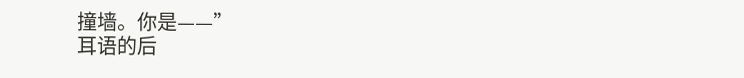撞墙。你是——”
耳语的后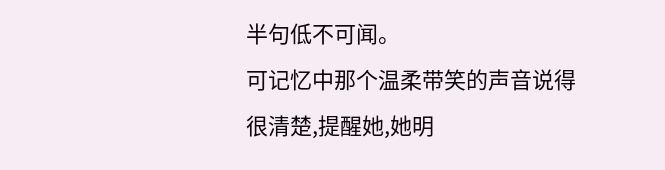半句低不可闻。
可记忆中那个温柔带笑的声音说得很清楚,提醒她,她明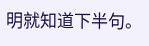明就知道下半句。